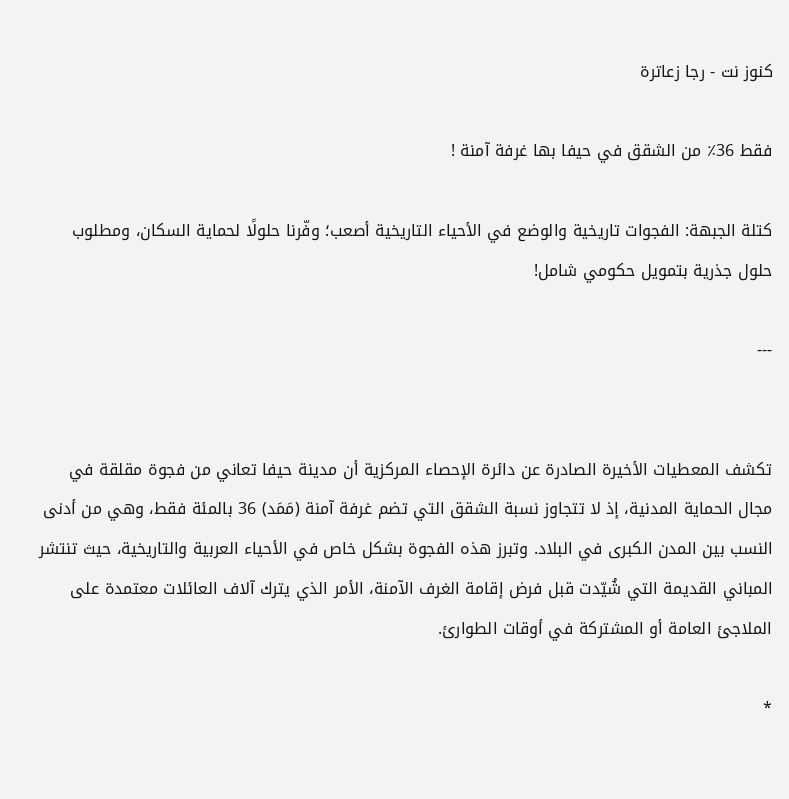كنوز نت - رجا زعاترة

فقط 36٪ من الشقق في حيفا بها غرفة آمنة !

كتلة الجبهة: الفجوات تاريخية والوضع في الأحياء التاريخية أصعب؛ وفّرنا حلولًا لحماية السكان، ومطلوب حلول جذرية بتمويل حكومي شامل!

---


تكشف المعطيات الأخيرة الصادرة عن دائرة الإحصاء المركزية أن مدينة حيفا تعاني من فجوة مقلقة في مجال الحماية المدنية، إذ لا تتجاوز نسبة الشقق التي تضم غرفة آمنة (مَمَد) 36 بالمئة فقط، وهي من أدنى النسب بين المدن الكبرى في البلاد. وتبرز هذه الفجوة بشكل خاص في الأحياء العربية والتاريخية، حيث تنتشر المباني القديمة التي شُيّدت قبل فرض إقامة الغرف الآمنة، الأمر الذي يترك آلاف العائلات معتمدة على الملاجئ العامة أو المشتركة في أوقات الطوارئ.

*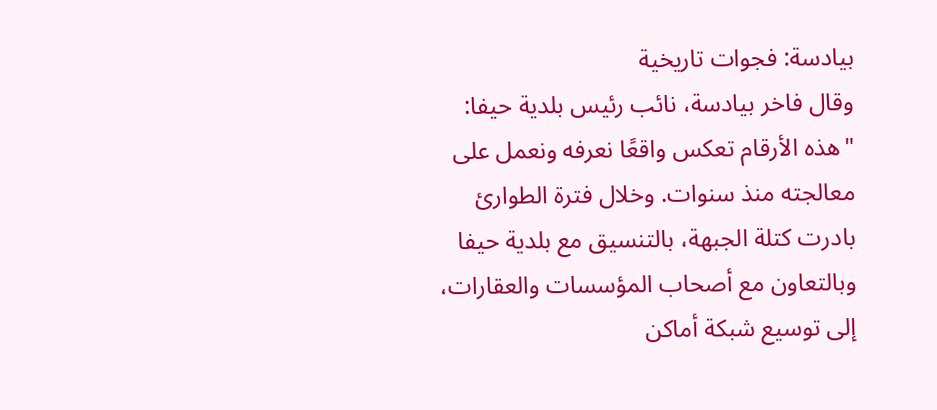بيادسة: فجوات تاريخية
وقال فاخر بيادسة، نائب رئيس بلدية حيفا: "هذه الأرقام تعكس واقعًا نعرفه ونعمل على معالجته منذ سنوات. وخلال فترة الطوارئ بادرت كتلة الجبهة، بالتنسيق مع بلدية حيفا وبالتعاون مع أصحاب المؤسسات والعقارات، إلى توسيع شبكة أماكن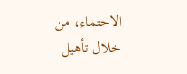الاحتماء، من خلال تأهيل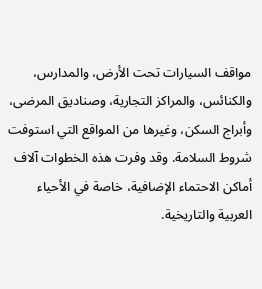مواقف السيارات تحت الأرض، والمدارس، والكنائس، والمراكز التجارية، وصناديق المرضى، وأبراج السكن، وغيرها من المواقع التي استوفت شروط السلامة. وقد وفرت هذه الخطوات آلاف أماكن الاحتماء الإضافية، خاصة في الأحياء العربية والتاريخية.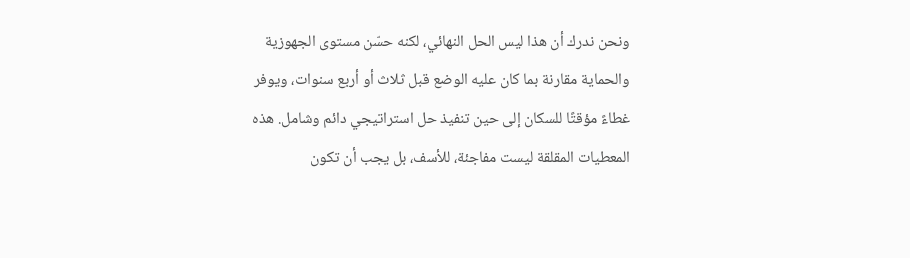ونحن ندرك أن هذا ليس الحل النهائي، لكنه حسّن مستوى الجهوزية والحماية مقارنة بما كان عليه الوضع قبل ثلاث أو أربع سنوات، ويوفر غطاءً مؤقتًا للسكان إلى حين تنفيذ حل استراتيجي دائم وشامل. هذه المعطيات المقلقة ليست مفاجئة، للأسف، بل يجب أن تكون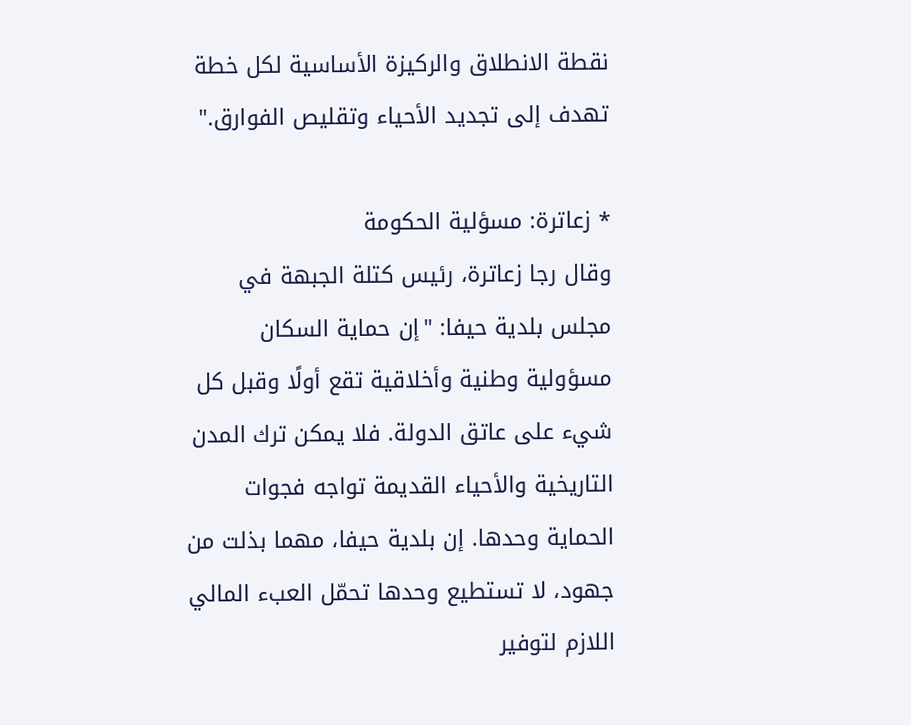نقطة الانطلاق والركيزة الأساسية لكل خطة تهدف إلى تجديد الأحياء وتقليص الفوارق."

* زعاترة: مسؤلية الحكومة
وقال رجا زعاترة، رئيس كتلة الجبهة في مجلس بلدية حيفا: "إن حماية السكان مسؤولية وطنية وأخلاقية تقع أولًا وقبل كل شيء على عاتق الدولة. فلا يمكن ترك المدن التاريخية والأحياء القديمة تواجه فجوات الحماية وحدها. إن بلدية حيفا، مهما بذلت من جهود، لا تستطيع وحدها تحمّل العبء المالي اللازم لتوفير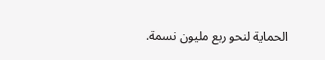الحماية لنحو ربع مليون نسمة.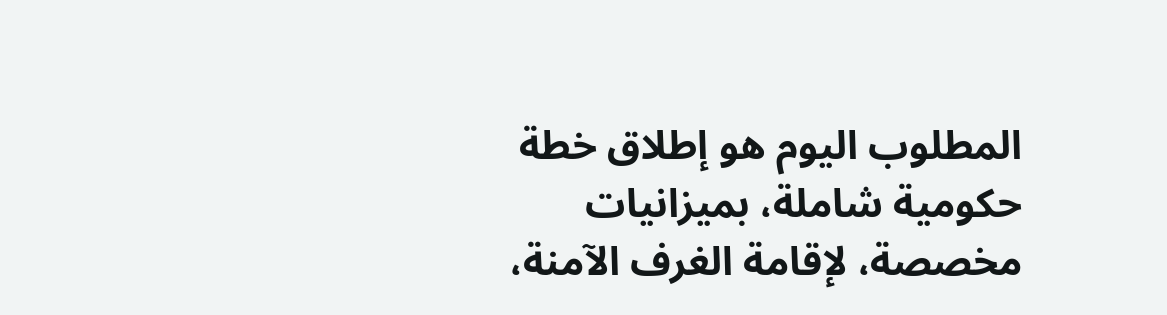المطلوب اليوم هو إطلاق خطة حكومية شاملة، بميزانيات مخصصة، لإقامة الغرف الآمنة،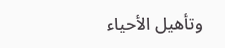وتأهيل الأحياء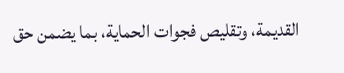القديمة، وتقليص فجوات الحماية، بما يضمن حق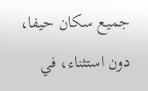جميع سكان حيفا، دون استثناء، في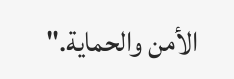الأمن والحماية."